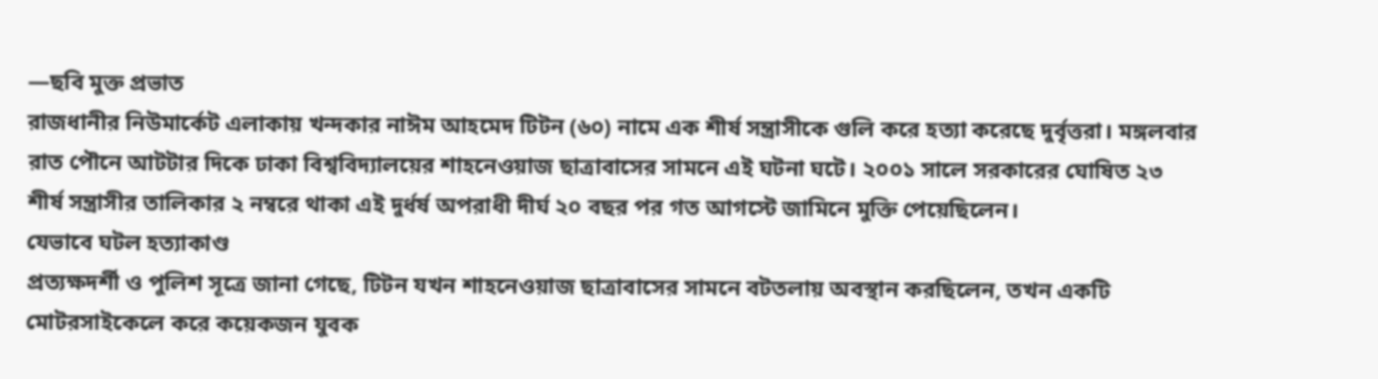—ছবি মুক্ত প্রভাত
রাজধানীর নিউমার্কেট এলাকায় খন্দকার নাঈম আহমেদ টিটন (৬০) নামে এক শীর্ষ সন্ত্রাসীকে গুলি করে হত্যা করেছে দুর্বৃত্তরা। মঙ্গলবার রাত পৌনে আটটার দিকে ঢাকা বিশ্ববিদ্যালয়ের শাহনেওয়াজ ছাত্রাবাসের সামনে এই ঘটনা ঘটে। ২০০১ সালে সরকারের ঘোষিত ২৩ শীর্ষ সন্ত্রাসীর তালিকার ২ নম্বরে থাকা এই দুর্ধর্ষ অপরাধী দীর্ঘ ২০ বছর পর গত আগস্টে জামিনে মুক্তি পেয়েছিলেন।
যেভাবে ঘটল হত্যাকাণ্ড
প্রত্যক্ষদর্শী ও পুলিশ সূত্রে জানা গেছে, টিটন যখন শাহনেওয়াজ ছাত্রাবাসের সামনে বটতলায় অবস্থান করছিলেন, তখন একটি মোটরসাইকেলে করে কয়েকজন যুবক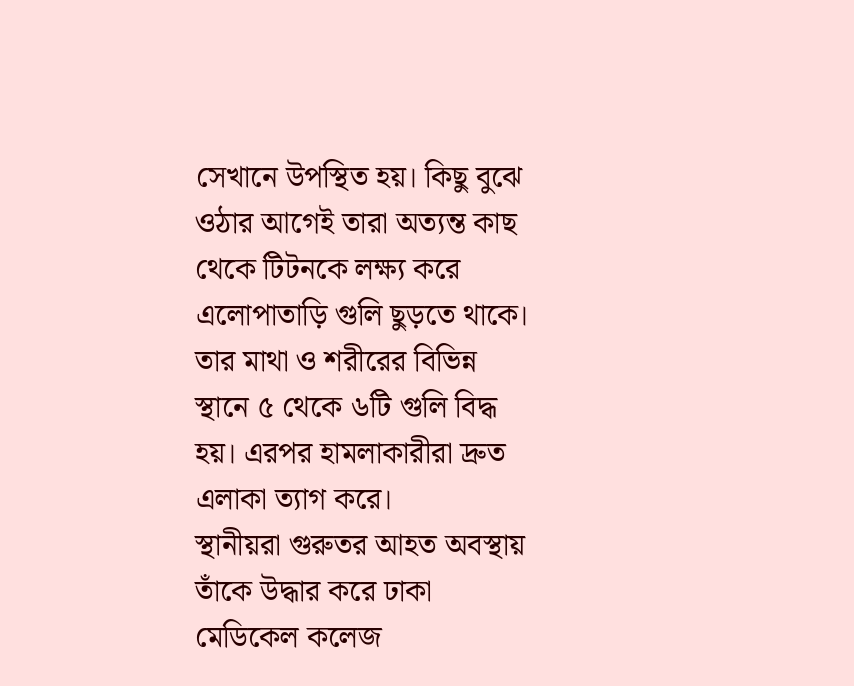সেখানে উপস্থিত হয়। কিছু বুঝে ওঠার আগেই তারা অত্যন্ত কাছ থেকে টিটনকে লক্ষ্য করে এলোপাতাড়ি গুলি ছুড়তে থাকে। তার মাথা ও শরীরের বিভিন্ন স্থানে ৫ থেকে ৬টি গুলি বিদ্ধ হয়। এরপর হামলাকারীরা দ্রুত এলাকা ত্যাগ করে।
স্থানীয়রা গুরুতর আহত অবস্থায় তাঁকে উদ্ধার করে ঢাকা মেডিকেল কলেজ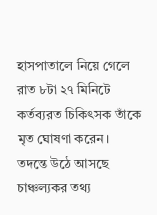হাসপাতালে নিয়ে গেলে রাত ৮টা ২৭ মিনিটে কর্তব্যরত চিকিৎসক তাঁকে মৃত ঘোষণা করেন।
তদন্তে উঠে আসছে চাঞ্চল্যকর তথ্য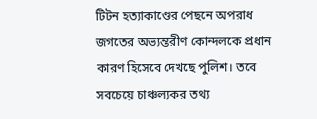টিটন হত্যাকাণ্ডের পেছনে অপরাধ জগতের অভ্যন্তরীণ কোন্দলকে প্রধান কারণ হিসেবে দেখছে পুলিশ। তবে সবচেয়ে চাঞ্চল্যকর তথ্য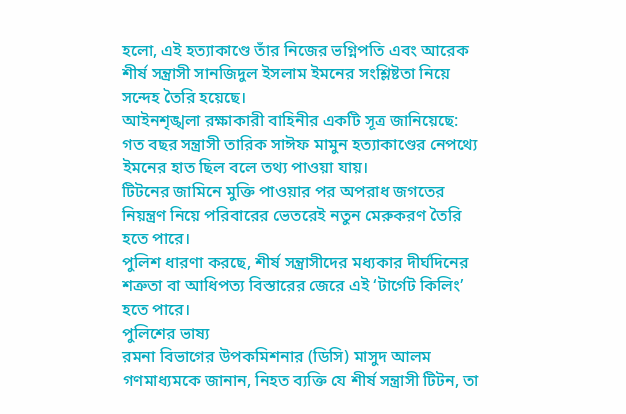হলো, এই হত্যাকাণ্ডে তাঁর নিজের ভগ্নিপতি এবং আরেক শীর্ষ সন্ত্রাসী সানজিদুল ইসলাম ইমনের সংশ্লিষ্টতা নিয়ে সন্দেহ তৈরি হয়েছে।
আইনশৃঙ্খলা রক্ষাকারী বাহিনীর একটি সূত্র জানিয়েছে:
গত বছর সন্ত্রাসী তারিক সাঈফ মামুন হত্যাকাণ্ডের নেপথ্যে ইমনের হাত ছিল বলে তথ্য পাওয়া যায়।
টিটনের জামিনে মুক্তি পাওয়ার পর অপরাধ জগতের নিয়ন্ত্রণ নিয়ে পরিবারের ভেতরেই নতুন মেরুকরণ তৈরি হতে পারে।
পুলিশ ধারণা করছে, শীর্ষ সন্ত্রাসীদের মধ্যকার দীর্ঘদিনের শত্রুতা বা আধিপত্য বিস্তারের জেরে এই ‘টার্গেট কিলিং’ হতে পারে।
পুলিশের ভাষ্য
রমনা বিভাগের উপকমিশনার (ডিসি) মাসুদ আলম গণমাধ্যমকে জানান, নিহত ব্যক্তি যে শীর্ষ সন্ত্রাসী টিটন, তা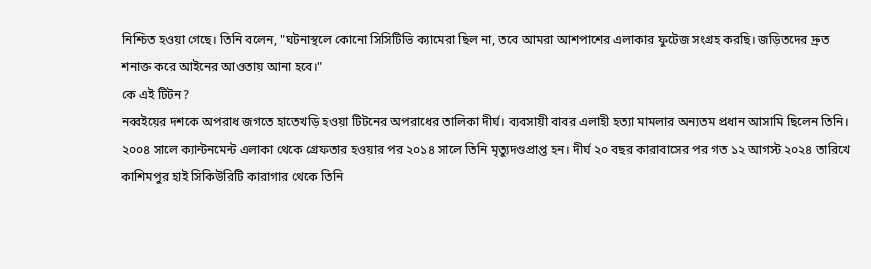নিশ্চিত হওয়া গেছে। তিনি বলেন, "ঘটনাস্থলে কোনো সিসিটিভি ক্যামেরা ছিল না, তবে আমরা আশপাশের এলাকার ফুটেজ সংগ্রহ করছি। জড়িতদের দ্রুত শনাক্ত করে আইনের আওতায় আনা হবে।"
কে এই টিটন?
নব্বইয়ের দশকে অপরাধ জগতে হাতেখড়ি হওয়া টিটনের অপরাধের তালিকা দীর্ঘ। ব্যবসায়ী বাবর এলাহী হত্যা মামলার অন্যতম প্রধান আসামি ছিলেন তিনি। ২০০৪ সালে ক্যান্টনমেন্ট এলাকা থেকে গ্রেফতার হওয়ার পর ২০১৪ সালে তিনি মৃত্যুদণ্ডপ্রাপ্ত হন। দীর্ঘ ২০ বছর কারাবাসের পর গত ১২ আগস্ট ২০২৪ তারিখে কাশিমপুর হাই সিকিউরিটি কারাগার থেকে তিনি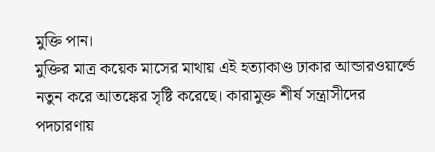মুক্তি পান।
মুক্তির মাত্র কয়েক মাসের মাথায় এই হত্যাকাণ্ড ঢাকার আন্ডারওয়ার্ল্ডে নতুন করে আতঙ্কের সৃষ্টি করেছে। কারামুক্ত শীর্ষ সন্ত্রাসীদের পদচারণায়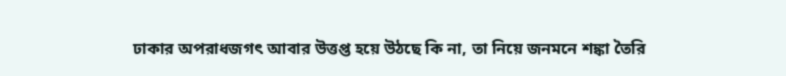ঢাকার অপরাধজগৎ আবার উত্তপ্ত হয়ে উঠছে কি না, তা নিয়ে জনমনে শঙ্কা তৈরি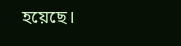হয়েছে।